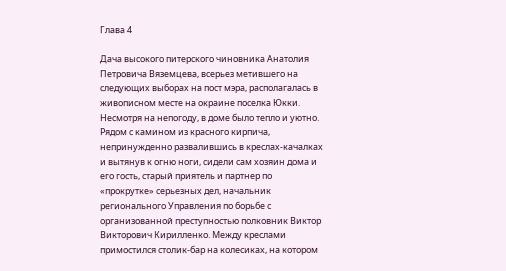Глава 4

Дача высокого питерского чиновника Анатолия Петровича Вяземцева, всерьез метившего на следующих выборах на пост мэра, располагалась в живописном месте на окраине поселка Юкки. Несмотря на непогоду, в доме было тепло и уютно. Рядом с камином из красного кирпича, непринужденно развалившись в креслах-качалках и вытянув к огню ноги, сидели сам хозяин дома и его гость, старый приятель и партнер по «прокрутке» серьезных дел, начальник регионального Управления по борьбе с организованной преступностью полковник Виктор Викторович Кирилленко. Между креслами примостился столик-бар на колесиках, на котором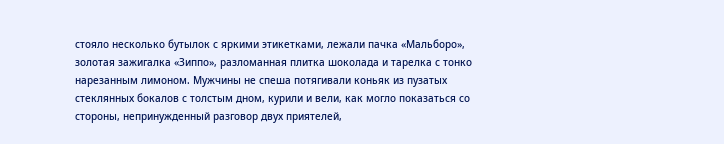стояло несколько бутылок с яркими этикетками, лежали пачка «Мальборо», золотая зажигалка «Зиппо», разломанная плитка шоколада и тарелка с тонко нарезанным лимоном. Мужчины не спеша потягивали коньяк из пузатых стеклянных бокалов с толстым дном, курили и вели, как могло показаться со стороны, непринужденный разговор двух приятелей,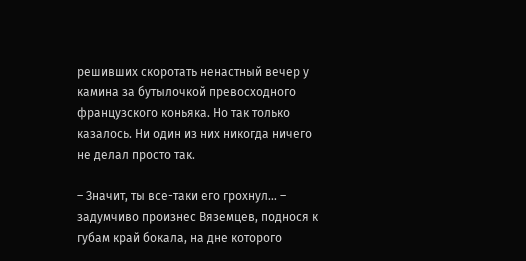решивших скоротать ненастный вечер у камина за бутылочкой превосходного французского коньяка. Но так только казалось. Ни один из них никогда ничего не делал просто так.

– Значит, ты все-таки его грохнул… – задумчиво произнес Вяземцев, поднося к губам край бокала, на дне которого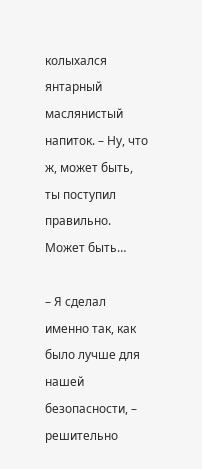колыхался янтарный маслянистый напиток. – Ну, что ж, может быть, ты поступил правильно. Может быть…

– Я сделал именно так, как было лучше для нашей безопасности, – решительно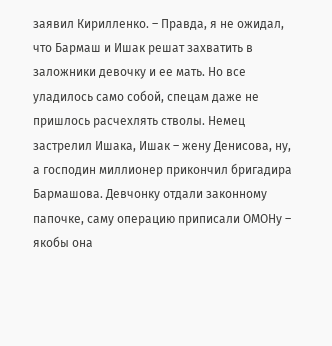заявил Кирилленко. – Правда, я не ожидал, что Бармаш и Ишак решат захватить в заложники девочку и ее мать. Но все уладилось само собой, спецам даже не пришлось расчехлять стволы. Немец застрелил Ишака, Ишак – жену Денисова, ну, а господин миллионер прикончил бригадира Бармашова. Девчонку отдали законному папочке, саму операцию приписали ОМОНу – якобы она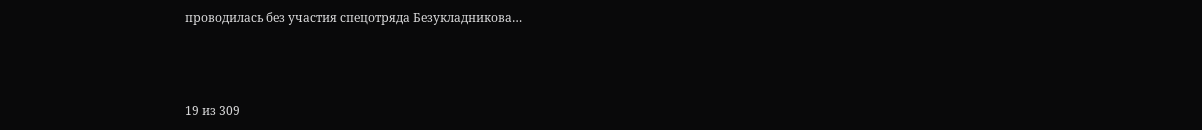проводилась без участия спецотряда Безукладникова…



19 из 309